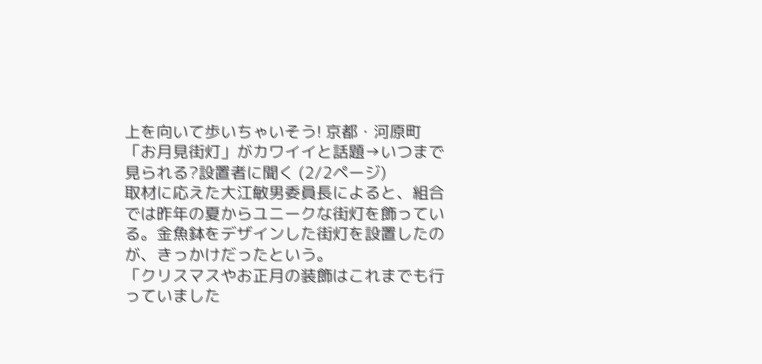上を向いて歩いちゃいそう! 京都・河原町「お月見街灯」がカワイイと話題→いつまで見られる?設置者に聞く (2/2ページ)
取材に応えた大江敏男委員長によると、組合では昨年の夏からユニークな街灯を飾っている。金魚鉢をデザインした街灯を設置したのが、きっかけだったという。
「クリスマスやお正月の装飾はこれまでも行っていました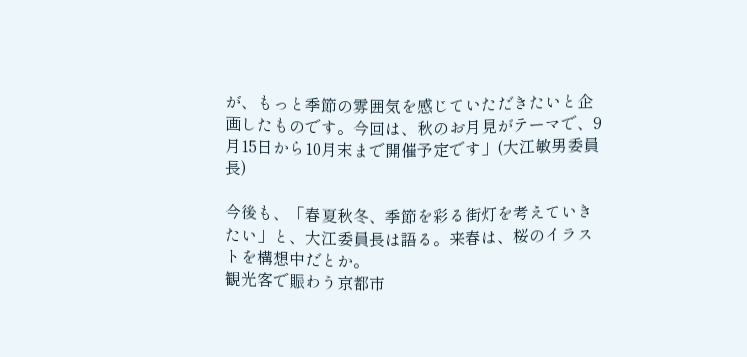が、もっと季節の雰囲気を感じていただきたいと企画したものです。今回は、秋のお月見がテーマで、9月15日から10月末まで開催予定です」(大江敏男委員長)

今後も、「春夏秋冬、季節を彩る街灯を考えていきたい」と、大江委員長は語る。来春は、桜のイラストを構想中だとか。
観光客で賑わう京都市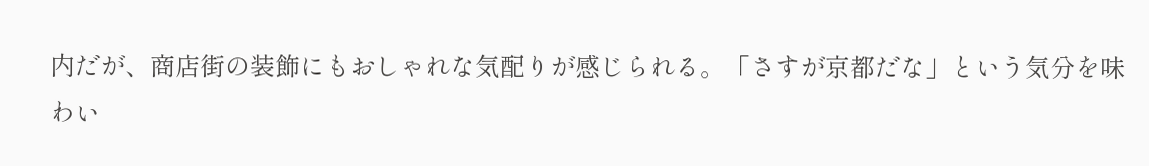内だが、商店街の装飾にもおしゃれな気配りが感じられる。「さすが京都だな」という気分を味わい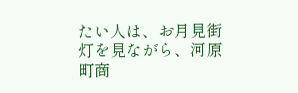たい人は、お月見街灯を見ながら、河原町商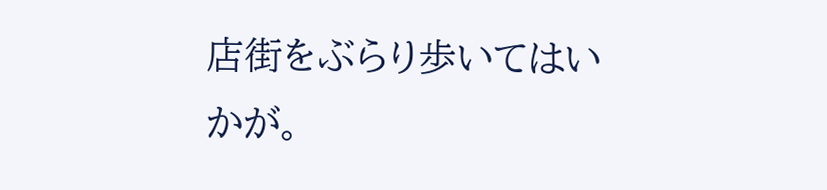店街をぶらり歩いてはいかが。